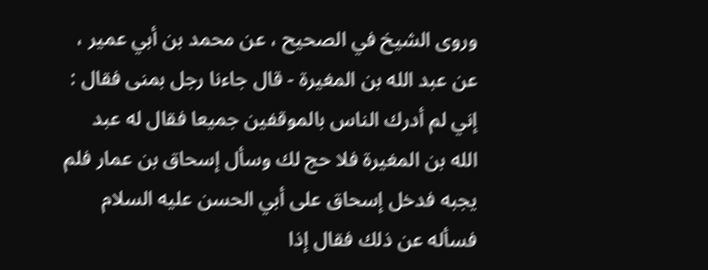وروى الشيخ في الصحيح ، عن محمد بن أبي عمير ، عن عبد الله بن المغيرة - قال جاءنا رجل بمنى فقال : إني لم أدرك الناس بالموقفين جميعا فقال له عبد الله بن المغيرة فلا حج لك وسأل إسحاق بن عمار فلم يجبه فدخل إسحاق على أبي الحسن عليه السلام فسأله عن ذلك فقال إذا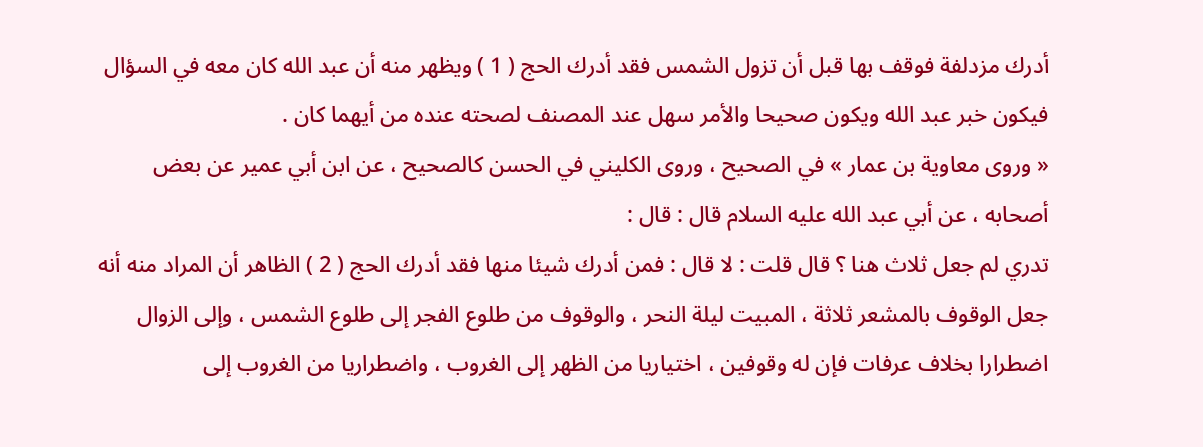أدرك مزدلفة فوقف بها قبل أن تزول الشمس فقد أدرك الحج ( 1 ) ويظهر منه أن عبد الله كان معه في السؤال فيكون خبر عبد الله ويكون صحيحا والأمر سهل عند المصنف لصحته عنده من أيهما كان .
« وروى معاوية بن عمار » في الصحيح ، وروى الكليني في الحسن كالصحيح ، عن ابن أبي عمير عن بعض أصحابه ، عن أبي عبد الله عليه السلام قال : قال :
تدري لم جعل ثلاث هنا ؟ قال قلت : لا قال : فمن أدرك شيئا منها فقد أدرك الحج ( 2 ) الظاهر أن المراد منه أنه جعل الوقوف بالمشعر ثلاثة ، المبيت ليلة النحر ، والوقوف من طلوع الفجر إلى طلوع الشمس ، وإلى الزوال اضطرارا بخلاف عرفات فإن له وقوفين ، اختياريا من الظهر إلى الغروب ، واضطراريا من الغروب إلى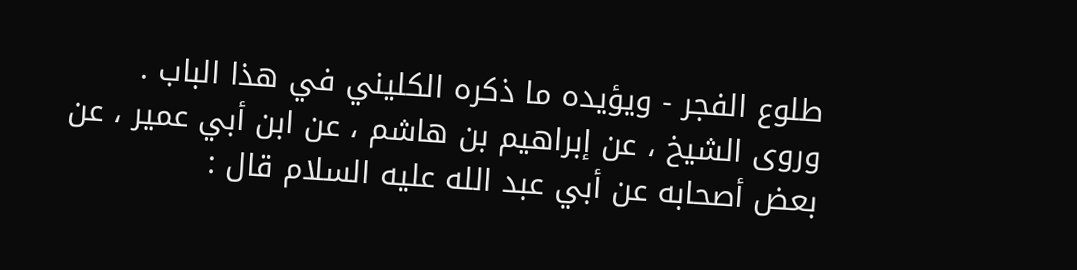طلوع الفجر - ويؤيده ما ذكره الكليني في هذا الباب .
وروى الشيخ ، عن إبراهيم بن هاشم ، عن ابن أبي عمير ، عن بعض أصحابه عن أبي عبد الله عليه السلام قال :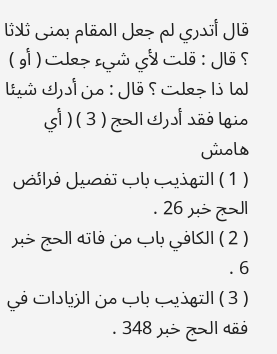قال أتدري لم جعل المقام بمنى ثلاثا ؟ قال : قلت لأي شيء جعلت ( أو ) لما ذا جعلت ؟ قال : من أدرك شيئا منها فقد أدرك الحج ( 3 ) ( أي
هامش
( 1 ) التهذيب باب تفصيل فرائض الحج خبر 26 .
( 2 ) الكافي باب من فاته الحج خبر 6 .
( 3 ) التهذيب باب من الزيادات في فقه الحج خبر 348 .